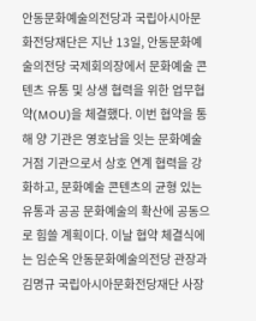안동문화예술의전당과 국립아시아문화전당재단은 지난 13일, 안동문화예술의전당 국제회의장에서 문화예술 콘텐츠 유통 및 상생 협력을 위한 업무협약(MOU)을 체결했다. 이번 협약을 통해 양 기관은 영호남을 잇는 문화예술 거점 기관으로서 상호 연계 협력을 강화하고, 문화예술 콘텐츠의 균형 있는 유통과 공공 문화예술의 확산에 공동으로 힘쓸 계획이다. 이날 협약 체결식에는 임순옥 안동문화예술의전당 관장과 김명규 국립아시아문화전당재단 사장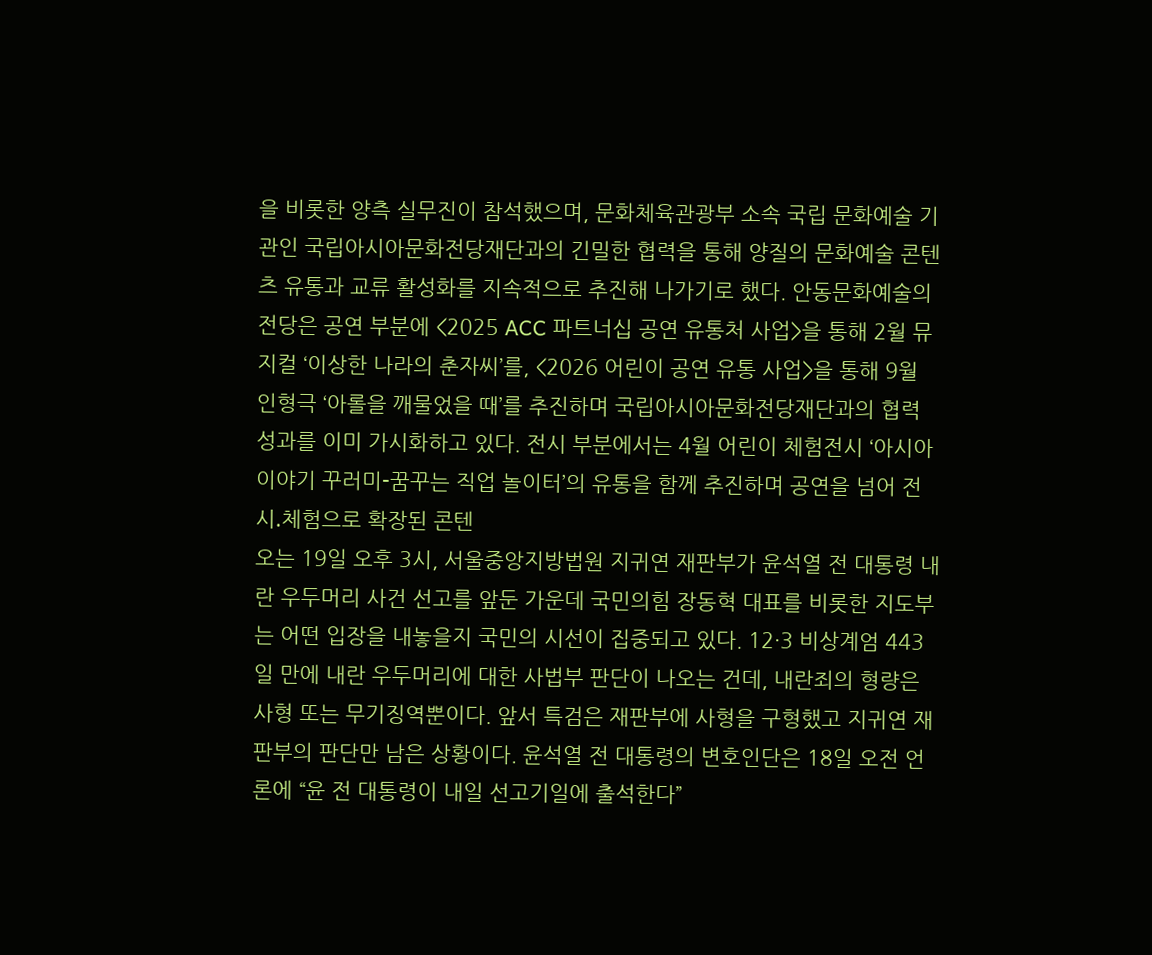을 비롯한 양측 실무진이 참석했으며, 문화체육관광부 소속 국립 문화예술 기관인 국립아시아문화전당재단과의 긴밀한 협력을 통해 양질의 문화예술 콘텐츠 유통과 교류 활성화를 지속적으로 추진해 나가기로 했다. 안동문화예술의전당은 공연 부분에 <2025 ACC 파트너십 공연 유통처 사업>을 통해 2월 뮤지컬 ‘이상한 나라의 춘자씨’를, <2026 어린이 공연 유통 사업>을 통해 9월 인형극 ‘아롤을 깨물었을 때’를 추진하며 국립아시아문화전당재단과의 협력 성과를 이미 가시화하고 있다. 전시 부분에서는 4월 어린이 체험전시 ‘아시아 이야기 꾸러미-꿈꾸는 직업 놀이터’의 유통을 함께 추진하며 공연을 넘어 전시․체험으로 확장된 콘텐
오는 19일 오후 3시, 서울중앙지방법원 지귀연 재판부가 윤석열 전 대통령 내란 우두머리 사건 선고를 앞둔 가운데 국민의힘 장동혁 대표를 비롯한 지도부는 어떤 입장을 내놓을지 국민의 시선이 집중되고 있다. 12·3 비상계엄 443일 만에 내란 우두머리에 대한 사법부 판단이 나오는 건데, 내란죄의 형량은 사형 또는 무기징역뿐이다. 앞서 특검은 재판부에 사형을 구형했고 지귀연 재판부의 판단만 남은 상황이다. 윤석열 전 대통령의 변호인단은 18일 오전 언론에 “윤 전 대통령이 내일 선고기일에 출석한다”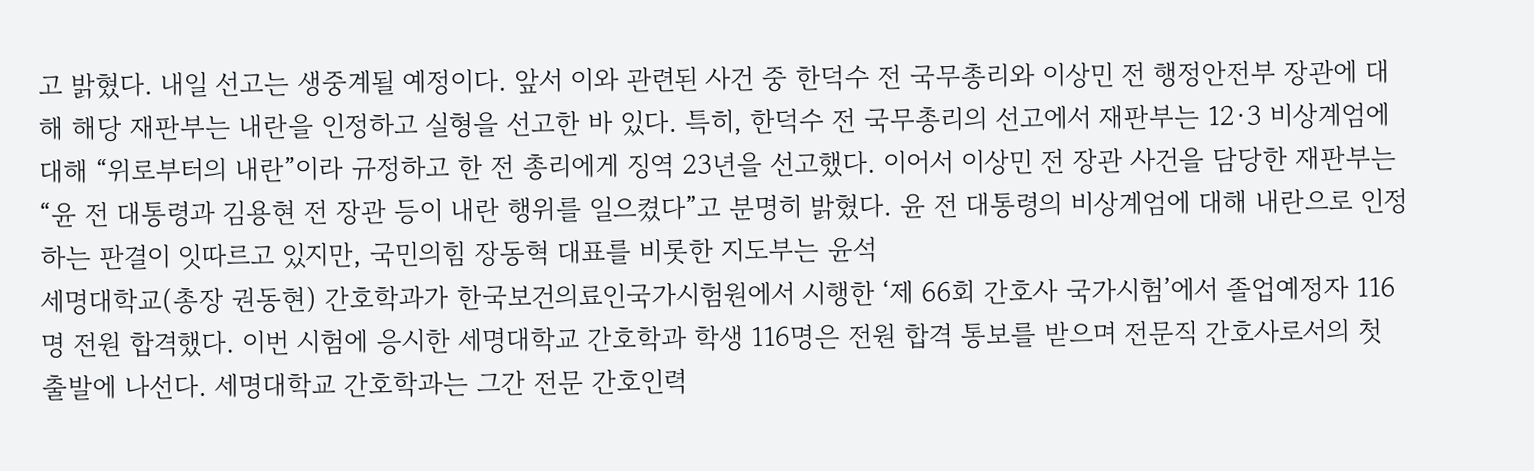고 밝혔다. 내일 선고는 생중계될 예정이다. 앞서 이와 관련된 사건 중 한덕수 전 국무총리와 이상민 전 행정안전부 장관에 대해 해당 재판부는 내란을 인정하고 실형을 선고한 바 있다. 특히, 한덕수 전 국무총리의 선고에서 재판부는 12·3 비상계엄에 대해 “위로부터의 내란”이라 규정하고 한 전 총리에게 징역 23년을 선고했다. 이어서 이상민 전 장관 사건을 담당한 재판부는 “윤 전 대통령과 김용현 전 장관 등이 내란 행위를 일으켰다”고 분명히 밝혔다. 윤 전 대통령의 비상계엄에 대해 내란으로 인정하는 판결이 잇따르고 있지만, 국민의힘 장동혁 대표를 비롯한 지도부는 윤석
세명대학교(총장 권동현) 간호학과가 한국보건의료인국가시험원에서 시행한 ‘제 66회 간호사 국가시험’에서 졸업예정자 116명 전원 합격했다. 이번 시험에 응시한 세명대학교 간호학과 학생 116명은 전원 합격 통보를 받으며 전문직 간호사로서의 첫 출발에 나선다. 세명대학교 간호학과는 그간 전문 간호인력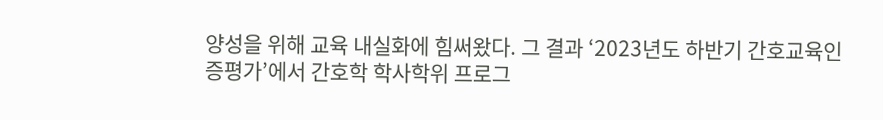양성을 위해 교육 내실화에 힘써왔다. 그 결과 ‘2023년도 하반기 간호교육인증평가’에서 간호학 학사학위 프로그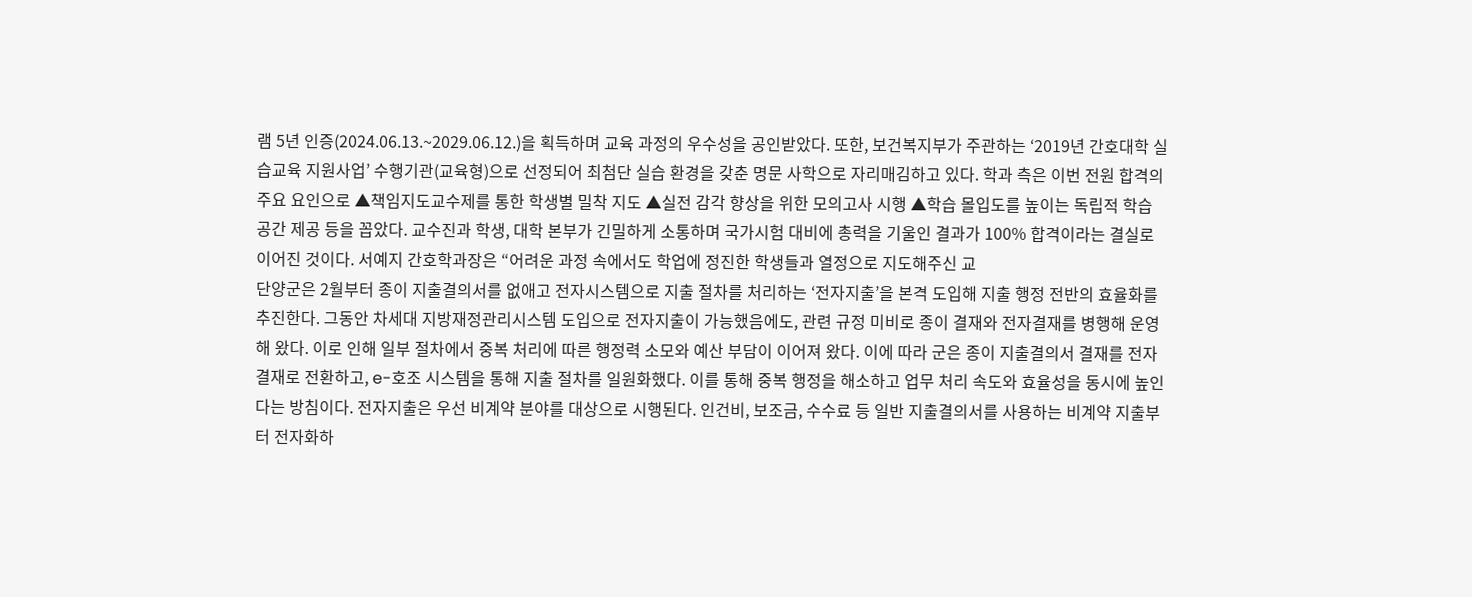램 5년 인증(2024.06.13.~2029.06.12.)을 획득하며 교육 과정의 우수성을 공인받았다. 또한, 보건복지부가 주관하는 ‘2019년 간호대학 실습교육 지원사업’ 수행기관(교육형)으로 선정되어 최첨단 실습 환경을 갖춘 명문 사학으로 자리매김하고 있다. 학과 측은 이번 전원 합격의 주요 요인으로 ▲책임지도교수제를 통한 학생별 밀착 지도 ▲실전 감각 향상을 위한 모의고사 시행 ▲학습 몰입도를 높이는 독립적 학습 공간 제공 등을 꼽았다. 교수진과 학생, 대학 본부가 긴밀하게 소통하며 국가시험 대비에 총력을 기울인 결과가 100% 합격이라는 결실로 이어진 것이다. 서예지 간호학과장은 “어려운 과정 속에서도 학업에 정진한 학생들과 열정으로 지도해주신 교
단양군은 2월부터 종이 지출결의서를 없애고 전자시스템으로 지출 절차를 처리하는 ‘전자지출’을 본격 도입해 지출 행정 전반의 효율화를 추진한다. 그동안 차세대 지방재정관리시스템 도입으로 전자지출이 가능했음에도, 관련 규정 미비로 종이 결재와 전자결재를 병행해 운영해 왔다. 이로 인해 일부 절차에서 중복 처리에 따른 행정력 소모와 예산 부담이 이어져 왔다. 이에 따라 군은 종이 지출결의서 결재를 전자결재로 전환하고, e-호조 시스템을 통해 지출 절차를 일원화했다. 이를 통해 중복 행정을 해소하고 업무 처리 속도와 효율성을 동시에 높인다는 방침이다. 전자지출은 우선 비계약 분야를 대상으로 시행된다. 인건비, 보조금, 수수료 등 일반 지출결의서를 사용하는 비계약 지출부터 전자화하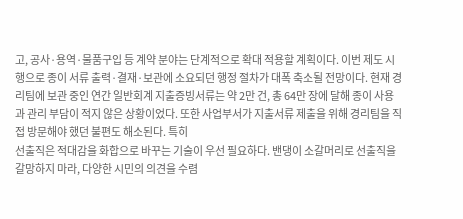고, 공사·용역·물품구입 등 계약 분야는 단계적으로 확대 적용할 계획이다. 이번 제도 시행으로 종이 서류 출력·결재·보관에 소요되던 행정 절차가 대폭 축소될 전망이다. 현재 경리팀에 보관 중인 연간 일반회계 지출증빙서류는 약 2만 건, 총 64만 장에 달해 종이 사용과 관리 부담이 적지 않은 상황이었다. 또한 사업부서가 지출서류 제출을 위해 경리팀을 직접 방문해야 했던 불편도 해소된다. 특히
선출직은 적대감을 화합으로 바꾸는 기술이 우선 필요하다. 밴댕이 소갈머리로 선출직을 갈망하지 마라, 다양한 시민의 의견을 수렴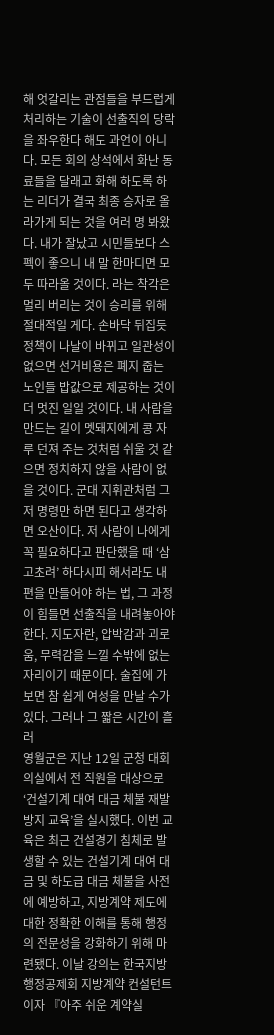해 엇갈리는 관점들을 부드럽게 처리하는 기술이 선출직의 당락을 좌우한다 해도 과언이 아니다. 모든 회의 상석에서 화난 동료들을 달래고 화해 하도록 하는 리더가 결국 최종 승자로 올라가게 되는 것을 여러 명 봐왔다. 내가 잘났고 시민들보다 스펙이 좋으니 내 말 한마디면 모두 따라올 것이다. 라는 착각은 멀리 버리는 것이 승리를 위해 절대적일 게다. 손바닥 뒤집듯 정책이 나날이 바뀌고 일관성이 없으면 선거비용은 폐지 줍는 노인들 밥값으로 제공하는 것이 더 멋진 일일 것이다. 내 사람을 만드는 길이 멧돼지에게 콩 자루 던져 주는 것처럼 쉬울 것 같으면 정치하지 않을 사람이 없을 것이다. 군대 지휘관처럼 그저 명령만 하면 된다고 생각하면 오산이다. 저 사람이 나에게 꼭 필요하다고 판단했을 때 ‘삼고초려’ 하다시피 해서라도 내 편을 만들어야 하는 법, 그 과정이 힘들면 선출직을 내려놓아야 한다. 지도자란, 압박감과 괴로움, 무력감을 느낄 수밖에 없는 자리이기 때문이다. 술집에 가보면 참 쉽게 여성을 만날 수가 있다. 그러나 그 짧은 시간이 흘러
영월군은 지난 12일 군청 대회의실에서 전 직원을 대상으로 ‘건설기계 대여 대금 체불 재발 방지 교육’을 실시했다. 이번 교육은 최근 건설경기 침체로 발생할 수 있는 건설기계 대여 대금 및 하도급 대금 체불을 사전에 예방하고, 지방계약 제도에 대한 정확한 이해를 통해 행정의 전문성을 강화하기 위해 마련됐다. 이날 강의는 한국지방행정공제회 지방계약 컨설턴트이자 『아주 쉬운 계약실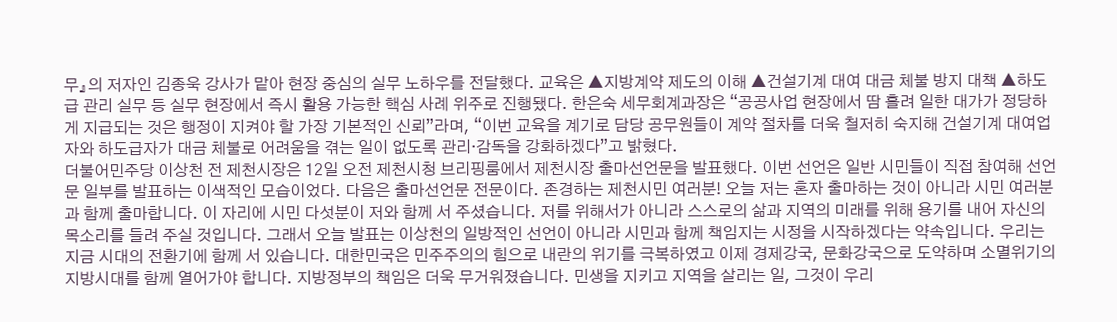무』의 저자인 김종욱 강사가 맡아 현장 중심의 실무 노하우를 전달했다. 교육은 ▲지방계약 제도의 이해 ▲건설기계 대여 대금 체불 방지 대책 ▲하도급 관리 실무 등 실무 현장에서 즉시 활용 가능한 핵심 사례 위주로 진행됐다. 한은숙 세무회계과장은 “공공사업 현장에서 땀 흘려 일한 대가가 정당하게 지급되는 것은 행정이 지켜야 할 가장 기본적인 신뢰”라며, “이번 교육을 계기로 담당 공무원들이 계약 절차를 더욱 철저히 숙지해 건설기계 대여업자와 하도급자가 대금 체불로 어려움을 겪는 일이 없도록 관리·감독을 강화하겠다”고 밝혔다.
더불어민주당 이상천 전 제천시장은 12일 오전 제천시청 브리핑룸에서 제천시장 출마선언문을 발표했다. 이번 선언은 일반 시민들이 직접 참여해 선언문 일부를 발표하는 이색적인 모습이었다. 다음은 출마선언문 전문이다. 존경하는 제천시민 여러분! 오늘 저는 혼자 출마하는 것이 아니라 시민 여러분과 함께 출마합니다. 이 자리에 시민 다섯분이 저와 함께 서 주셨습니다. 저를 위해서가 아니라 스스로의 삶과 지역의 미래를 위해 용기를 내어 자신의 목소리를 들려 주실 것입니다. 그래서 오늘 발표는 이상천의 일방적인 선언이 아니라 시민과 함께 책임지는 시정을 시작하겠다는 약속입니다. 우리는 지금 시대의 전환기에 함께 서 있습니다. 대한민국은 민주주의의 힘으로 내란의 위기를 극복하였고 이제 경제강국, 문화강국으로 도약하며 소멸위기의 지방시대를 함께 열어가야 합니다. 지방정부의 책임은 더욱 무거워졌습니다. 민생을 지키고 지역을 살리는 일, 그것이 우리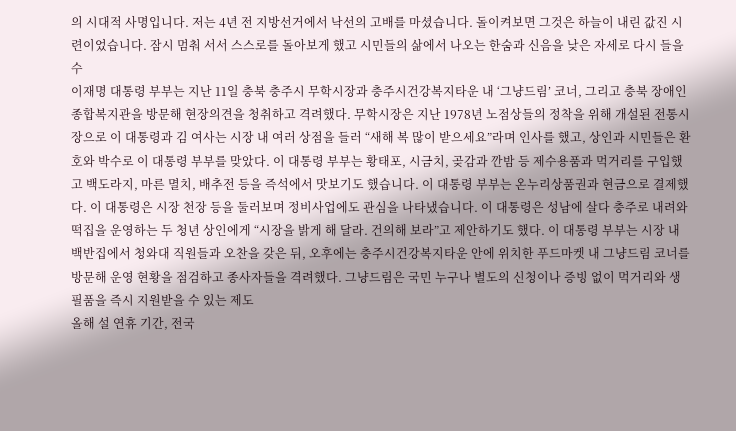의 시대적 사명입니다. 저는 4년 전 지방선거에서 낙선의 고배를 마셨습니다. 돌이켜보면 그것은 하늘이 내린 값진 시련이었습니다. 잠시 멈춰 서서 스스로를 돌아보게 했고 시민들의 삶에서 나오는 한숨과 신음을 낮은 자세로 다시 들을 수
이재명 대통령 부부는 지난 11일 충북 충주시 무학시장과 충주시건강복지타운 내 ‘그냥드림’ 코너, 그리고 충북 장애인종합복지관을 방문해 현장의견을 청취하고 격려했다. 무학시장은 지난 1978년 노점상들의 정착을 위해 개설된 전통시장으로 이 대통령과 김 여사는 시장 내 여러 상점을 들러 “새해 복 많이 받으세요”라며 인사를 했고, 상인과 시민들은 환호와 박수로 이 대통령 부부를 맞았다. 이 대통령 부부는 황태포, 시금치, 곶감과 깐밤 등 제수용품과 먹거리를 구입했고 백도라지, 마른 멸치, 배추전 등을 즉석에서 맛보기도 했습니다. 이 대통령 부부는 온누리상품권과 현금으로 결제했다. 이 대통령은 시장 천장 등을 둘러보며 정비사업에도 관심을 나타냈습니다. 이 대통령은 성남에 살다 충주로 내려와 떡집을 운영하는 두 청년 상인에게 “시장을 밝게 해 달라. 건의해 보라”고 제안하기도 했다. 이 대통령 부부는 시장 내 백반집에서 청와대 직원들과 오찬을 갖은 뒤, 오후에는 충주시건강복지타운 안에 위치한 푸드마켓 내 그냥드림 코너를 방문해 운영 현황을 점검하고 종사자들을 격려했다. 그냥드림은 국민 누구나 별도의 신청이나 증빙 없이 먹거리와 생필품을 즉시 지원받을 수 있는 제도
올해 설 연휴 기간, 전국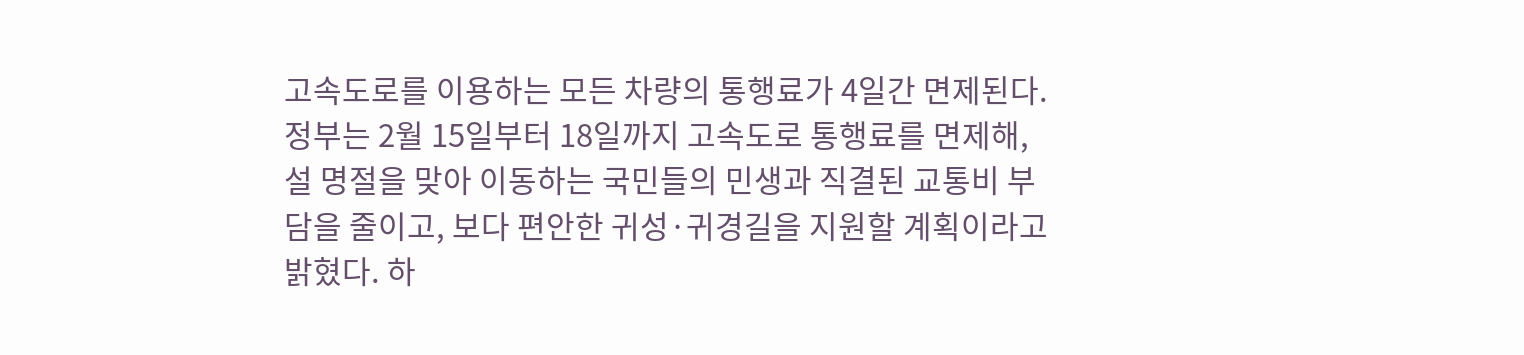고속도로를 이용하는 모든 차량의 통행료가 4일간 면제된다. 정부는 2월 15일부터 18일까지 고속도로 통행료를 면제해, 설 명절을 맞아 이동하는 국민들의 민생과 직결된 교통비 부담을 줄이고, 보다 편안한 귀성·귀경길을 지원할 계획이라고 밝혔다. 하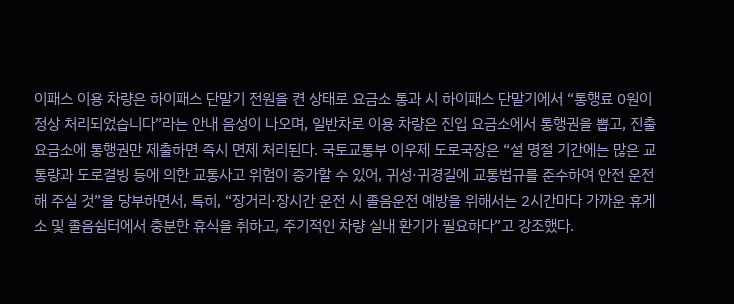이패스 이용 차량은 하이패스 단말기 전원을 켠 상태로 요금소 통과 시 하이패스 단말기에서 “통행료 0원이 정상 처리되었습니다”라는 안내 음성이 나오며, 일반차로 이용 차량은 진입 요금소에서 통행권을 뽑고, 진출 요금소에 통행권만 제출하면 즉시 면제 처리된다. 국토교통부 이우제 도로국장은 “설 명절 기간에는 많은 교통량과 도로결빙 등에 의한 교통사고 위험이 증가할 수 있어, 귀성⋅귀경길에 교통법규를 준수하여 안전 운전해 주실 것”을 당부하면서, 특히, “장거리⋅장시간 운전 시 졸음운전 예방을 위해서는 2시간마다 가까운 휴게소 및 졸음쉼터에서 충분한 휴식을 취하고, 주기적인 차량 실내 환기가 필요하다”고 강조했다.